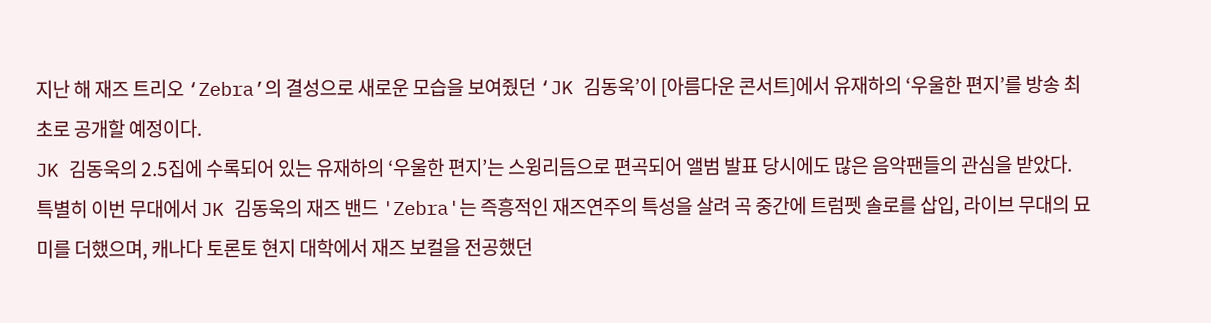지난 해 재즈 트리오 ‘Zebra’의 결성으로 새로운 모습을 보여줬던 ‘JK 김동욱’이 [아름다운 콘서트]에서 유재하의 ‘우울한 편지’를 방송 최초로 공개할 예정이다.
JK 김동욱의 2.5집에 수록되어 있는 유재하의 ‘우울한 편지’는 스윙리듬으로 편곡되어 앨범 발표 당시에도 많은 음악팬들의 관심을 받았다.
특별히 이번 무대에서 JK 김동욱의 재즈 밴드 'Zebra'는 즉흥적인 재즈연주의 특성을 살려 곡 중간에 트럼펫 솔로를 삽입, 라이브 무대의 묘미를 더했으며, 캐나다 토론토 현지 대학에서 재즈 보컬을 전공했던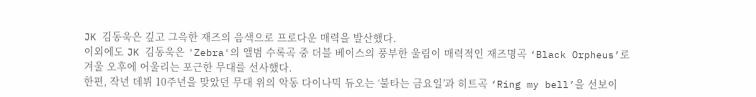JK 김동욱은 깊고 그윽한 재즈의 음색으로 프로다운 매력을 발산했다.
이외에도 JK 김동욱은 'Zebra'의 앨범 수록곡 중 더블 베이스의 풍부한 울림이 매력적인 재즈명곡 ‘Black Orpheus’로 겨울 오후에 어울리는 포근한 무대를 선사했다.
한편, 작년 데뷔 10주년을 맞았던 무대 위의 악동 다이나믹 듀오는 ‘불타는 금요일’과 히트곡 ‘Ring my bell’을 선보이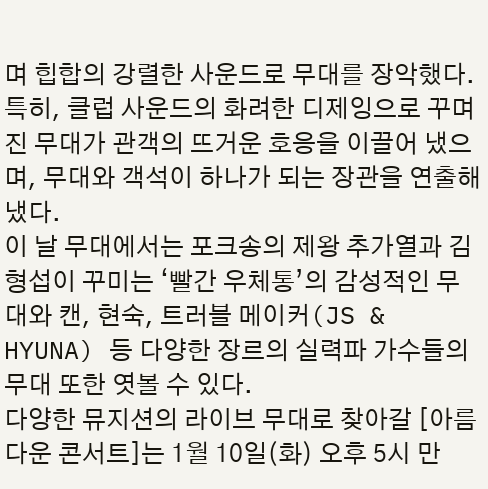며 힙합의 강렬한 사운드로 무대를 장악했다.
특히, 클럽 사운드의 화려한 디제잉으로 꾸며진 무대가 관객의 뜨거운 호응을 이끌어 냈으며, 무대와 객석이 하나가 되는 장관을 연출해 냈다.
이 날 무대에서는 포크송의 제왕 추가열과 김형섭이 꾸미는 ‘빨간 우체통’의 감성적인 무대와 캔, 현숙, 트러블 메이커(JS & HYUNA) 등 다양한 장르의 실력파 가수들의 무대 또한 엿볼 수 있다.
다양한 뮤지션의 라이브 무대로 찾아갈 [아름다운 콘서트]는 1월 10일(화) 오후 5시 만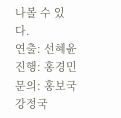나볼 수 있다.
연출: 선혜윤
진행: 홍경민
문의: 홍보국 강정국